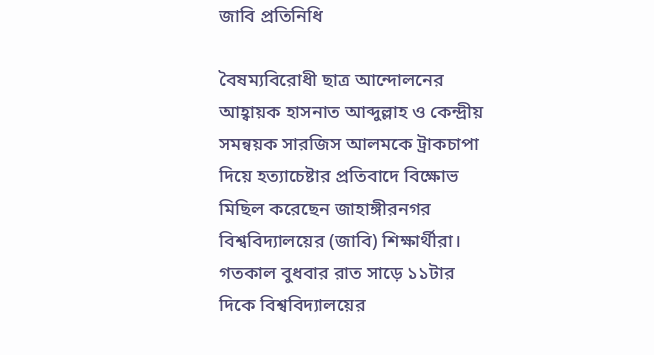জাবি প্রতিনিধি

বৈষম্যবিরোধী ছাত্র আন্দোলনের আহ্বায়ক হাসনাত আব্দুল্লাহ ও কেন্দ্রীয় সমন্বয়ক সারজিস আলমকে ট্রাকচাপা দিয়ে হত্যাচেষ্টার প্রতিবাদে বিক্ষোভ মিছিল করেছেন জাহাঙ্গীরনগর বিশ্ববিদ্যালয়ের (জাবি) শিক্ষার্থীরা। গতকাল বুধবার রাত সাড়ে ১১টার দিকে বিশ্ববিদ্যালয়ের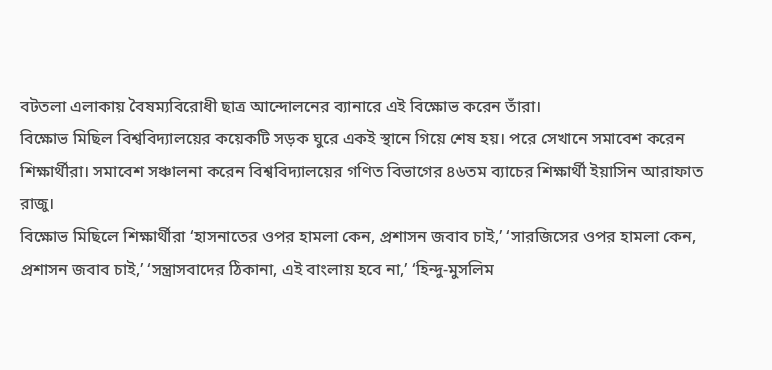বটতলা এলাকায় বৈষম্যবিরোধী ছাত্র আন্দোলনের ব্যানারে এই বিক্ষোভ করেন তাঁরা।
বিক্ষোভ মিছিল বিশ্ববিদ্যালয়ের কয়েকটি সড়ক ঘুরে একই স্থানে গিয়ে শেষ হয়। পরে সেখানে সমাবেশ করেন শিক্ষার্থীরা। সমাবেশ সঞ্চালনা করেন বিশ্ববিদ্যালয়ের গণিত বিভাগের ৪৬তম ব্যাচের শিক্ষার্থী ইয়াসিন আরাফাত রাজু।
বিক্ষোভ মিছিলে শিক্ষার্থীরা ‘হাসনাতের ওপর হামলা কেন, প্রশাসন জবাব চাই,’ ‘সারজিসের ওপর হামলা কেন, প্রশাসন জবাব চাই,’ ‘সন্ত্রাসবাদের ঠিকানা, এই বাংলায় হবে না,’ ‘হিন্দু-মুসলিম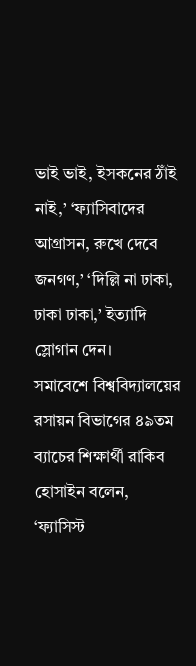ভাই ভাই, ইসকনের ঠাঁই নাই,’ ‘ফ্যাসিবাদের আগ্রাসন, রুখে দেবে জনগণ,’ ‘দিল্লি না ঢাকা, ঢাকা ঢাকা,’ ইত্যাদি স্লোগান দেন।
সমাবেশে বিশ্ববিদ্যালয়ের রসায়ন বিভাগের ৪৯তম ব্যাচের শিক্ষার্থী রাকিব হোসাইন বলেন, ‘ফ্যাসিস্ট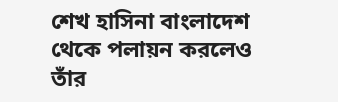শেখ হাসিনা বাংলাদেশ থেকে পলায়ন করলেও তাঁর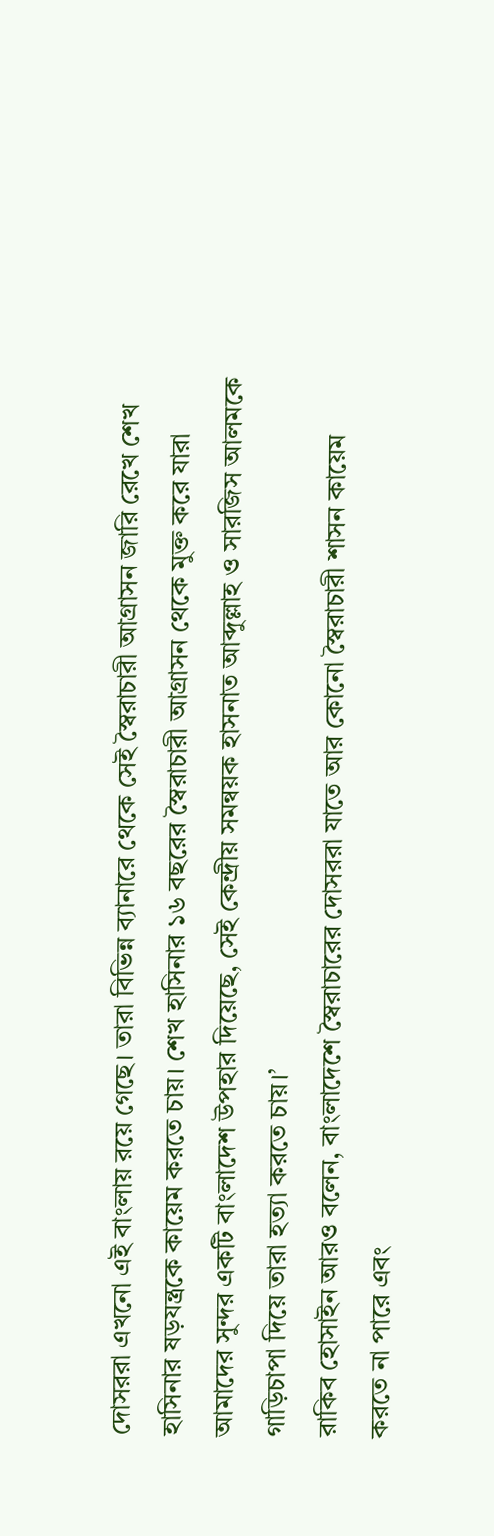দোসররা এখনো এই বাংলায় রয়ে গেছে। তারা বিভিন্ন ব্যানারে থেকে সেই স্বৈরাচারী আগ্রাসন জারি রেখে শেখ হাসিনার ষড়যন্ত্রকে কায়েম করতে চায়। শেখ হাসিনার ১৬ বছরের স্বৈরাচারী আগ্রাসন থেকে মুক্ত করে যারা আমাদের সুন্দর একটি বাংলাদেশ উপহার দিয়েছে, সেই কেন্দ্রীয় সমন্বয়ক হাসনাত আব্দুল্লাহ ও সারজিস আলমকে গাড়িচাপা দিয়ে তারা হত্যা করতে চায়।’
রাকিব হোসাইন আরও বলেন, বাংলাদেশে স্বৈরাচারের দোসররা যাতে আর কোনো স্বৈরাচারী শাসন কায়েম করতে না পারে এবং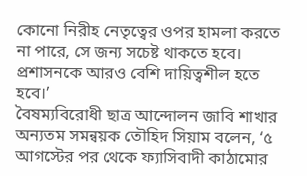কোনো নিরীহ নেতৃত্বের ওপর হামলা করতে না পারে, সে জন্য সচেষ্ট থাকতে হবে। প্রশাসনকে আরও বেশি দায়িত্বশীল হতে হবে।’
বৈষম্যবিরোধী ছাত্র আন্দোলন জাবি শাখার অন্যতম সমন্বয়ক তৌহিদ সিয়াম বলেন, ‘৫ আগস্টের পর থেকে ফ্যাসিবাদী কাঠামোর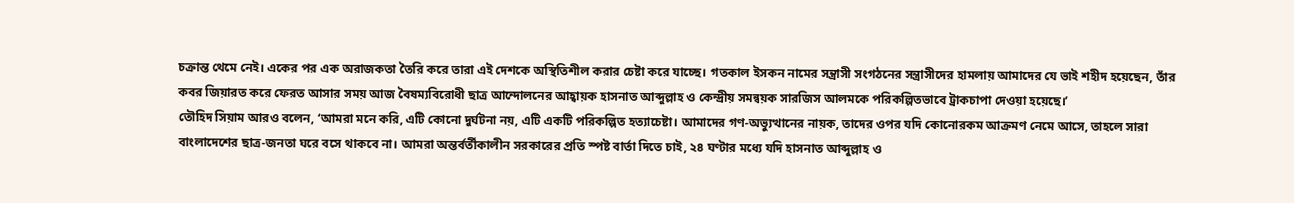চক্রান্ত থেমে নেই। একের পর এক অরাজকতা তৈরি করে তারা এই দেশকে অস্থিতিশীল করার চেষ্টা করে যাচ্ছে। গতকাল ইসকন নামের সন্ত্রাসী সংগঠনের সন্ত্রাসীদের হামলায় আমাদের যে ভাই শহীদ হয়েছেন, তাঁর কবর জিয়ারত করে ফেরত আসার সময় আজ বৈষম্যবিরোধী ছাত্র আন্দোলনের আহ্বায়ক হাসনাত আব্দুল্লাহ ও কেন্দ্রীয় সমন্বয়ক সারজিস আলমকে পরিকল্পিতভাবে ট্রাকচাপা দেওয়া হয়েছে।’
তৌহিদ সিয়াম আরও বলেন, ‘আমরা মনে করি, এটি কোনো দুর্ঘটনা নয়, এটি একটি পরিকল্পিত হত্যাচেষ্টা। আমাদের গণ-অভ্যুত্থানের নায়ক, তাদের ওপর যদি কোনোরকম আক্রমণ নেমে আসে, তাহলে সারা বাংলাদেশের ছাত্র-জনতা ঘরে বসে থাকবে না। আমরা অন্তর্বর্তীকালীন সরকারের প্রতি স্পষ্ট বার্তা দিতে চাই, ২৪ ঘণ্টার মধ্যে যদি হাসনাত আব্দুল্লাহ ও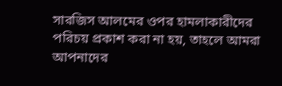সারজিস আলমের ওপর হামলাকারীদের পরিচয় প্রকাশ করা না হয়, তাহলে আমরা আপনাদের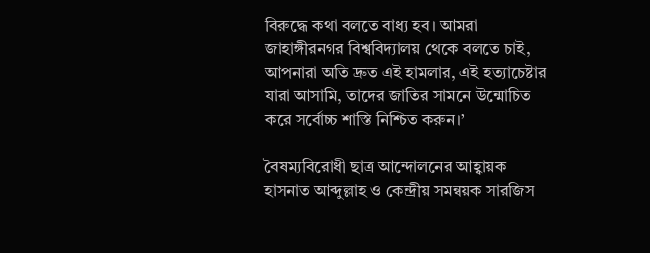বিরুদ্ধে কথা বলতে বাধ্য হব। আমরা জাহাঙ্গীরনগর বিশ্ববিদ্যালয় থেকে বলতে চাই, আপনারা অতি দ্রুত এই হামলার, এই হত্যাচেষ্টার যারা আসামি, তাদের জাতির সামনে উন্মোচিত করে সর্বোচ্চ শাস্তি নিশ্চিত করুন।’

বৈষম্যবিরোধী ছাত্র আন্দোলনের আহ্বায়ক হাসনাত আব্দুল্লাহ ও কেন্দ্রীয় সমন্বয়ক সারজিস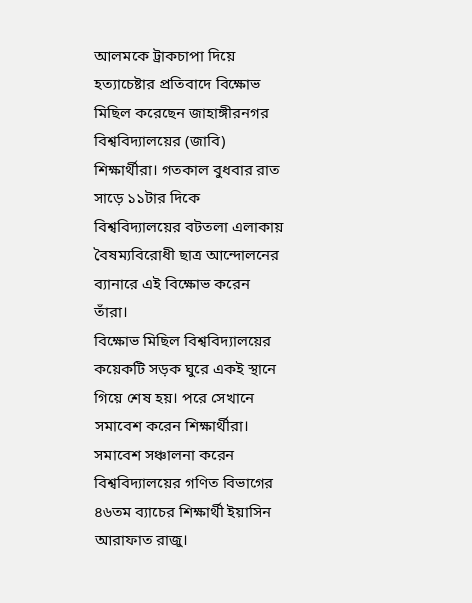আলমকে ট্রাকচাপা দিয়ে হত্যাচেষ্টার প্রতিবাদে বিক্ষোভ মিছিল করেছেন জাহাঙ্গীরনগর বিশ্ববিদ্যালয়ের (জাবি) শিক্ষার্থীরা। গতকাল বুধবার রাত সাড়ে ১১টার দিকে বিশ্ববিদ্যালয়ের বটতলা এলাকায় বৈষম্যবিরোধী ছাত্র আন্দোলনের ব্যানারে এই বিক্ষোভ করেন তাঁরা।
বিক্ষোভ মিছিল বিশ্ববিদ্যালয়ের কয়েকটি সড়ক ঘুরে একই স্থানে গিয়ে শেষ হয়। পরে সেখানে সমাবেশ করেন শিক্ষার্থীরা। সমাবেশ সঞ্চালনা করেন বিশ্ববিদ্যালয়ের গণিত বিভাগের ৪৬তম ব্যাচের শিক্ষার্থী ইয়াসিন আরাফাত রাজু।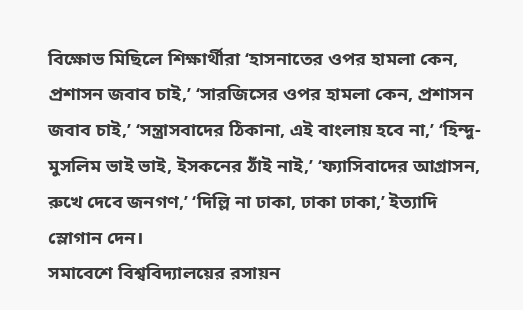বিক্ষোভ মিছিলে শিক্ষার্থীরা ‘হাসনাতের ওপর হামলা কেন, প্রশাসন জবাব চাই,’ ‘সারজিসের ওপর হামলা কেন, প্রশাসন জবাব চাই,’ ‘সন্ত্রাসবাদের ঠিকানা, এই বাংলায় হবে না,’ ‘হিন্দু-মুসলিম ভাই ভাই, ইসকনের ঠাঁই নাই,’ ‘ফ্যাসিবাদের আগ্রাসন, রুখে দেবে জনগণ,’ ‘দিল্লি না ঢাকা, ঢাকা ঢাকা,’ ইত্যাদি স্লোগান দেন।
সমাবেশে বিশ্ববিদ্যালয়ের রসায়ন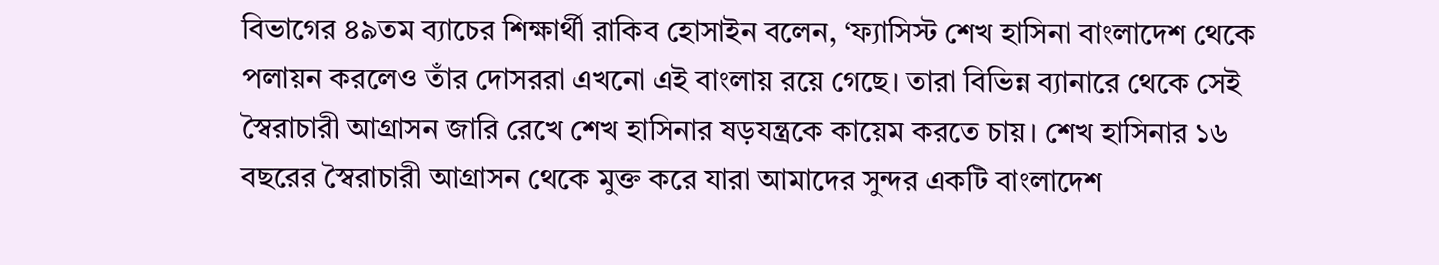বিভাগের ৪৯তম ব্যাচের শিক্ষার্থী রাকিব হোসাইন বলেন, ‘ফ্যাসিস্ট শেখ হাসিনা বাংলাদেশ থেকে পলায়ন করলেও তাঁর দোসররা এখনো এই বাংলায় রয়ে গেছে। তারা বিভিন্ন ব্যানারে থেকে সেই স্বৈরাচারী আগ্রাসন জারি রেখে শেখ হাসিনার ষড়যন্ত্রকে কায়েম করতে চায়। শেখ হাসিনার ১৬ বছরের স্বৈরাচারী আগ্রাসন থেকে মুক্ত করে যারা আমাদের সুন্দর একটি বাংলাদেশ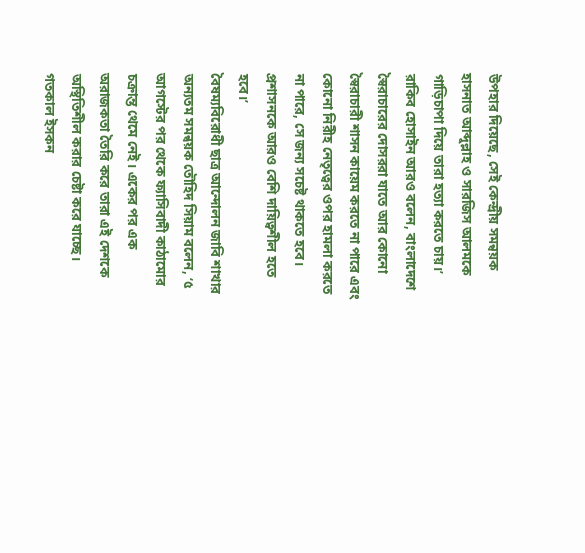উপহার দিয়েছে, সেই কেন্দ্রীয় সমন্বয়ক হাসনাত আব্দুল্লাহ ও সারজিস আলমকে গাড়িচাপা দিয়ে তারা হত্যা করতে চায়।’
রাকিব হোসাইন আরও বলেন, বাংলাদেশে স্বৈরাচারের দোসররা যাতে আর কোনো স্বৈরাচারী শাসন কায়েম করতে না পারে এবং কোনো নিরীহ নেতৃত্বের ওপর হামলা করতে না পারে, সে জন্য সচেষ্ট থাকতে হবে। প্রশাসনকে আরও বেশি দায়িত্বশীল হতে হবে।’
বৈষম্যবিরোধী ছাত্র আন্দোলন জাবি শাখার অন্যতম সমন্বয়ক তৌহিদ সিয়াম বলেন, ‘৫ আগস্টের পর থেকে ফ্যাসিবাদী কাঠামোর চক্রান্ত থেমে নেই। একের পর এক অরাজকতা তৈরি করে তারা এই দেশকে অস্থিতিশীল করার চেষ্টা করে যাচ্ছে। গতকাল ইসকন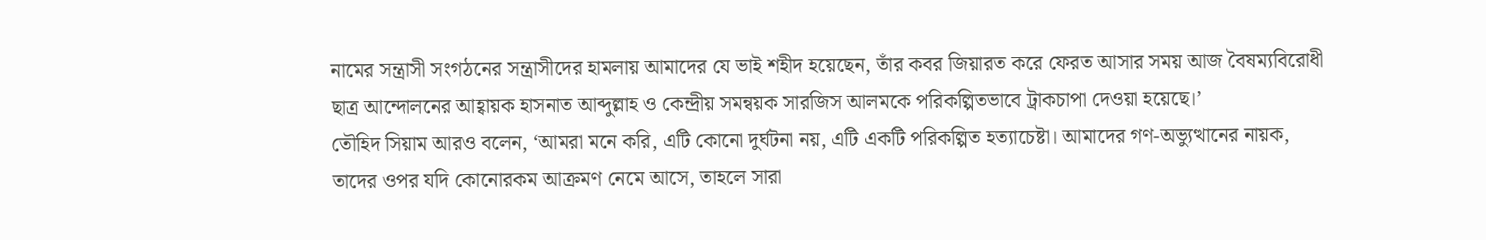নামের সন্ত্রাসী সংগঠনের সন্ত্রাসীদের হামলায় আমাদের যে ভাই শহীদ হয়েছেন, তাঁর কবর জিয়ারত করে ফেরত আসার সময় আজ বৈষম্যবিরোধী ছাত্র আন্দোলনের আহ্বায়ক হাসনাত আব্দুল্লাহ ও কেন্দ্রীয় সমন্বয়ক সারজিস আলমকে পরিকল্পিতভাবে ট্রাকচাপা দেওয়া হয়েছে।’
তৌহিদ সিয়াম আরও বলেন, ‘আমরা মনে করি, এটি কোনো দুর্ঘটনা নয়, এটি একটি পরিকল্পিত হত্যাচেষ্টা। আমাদের গণ-অভ্যুত্থানের নায়ক, তাদের ওপর যদি কোনোরকম আক্রমণ নেমে আসে, তাহলে সারা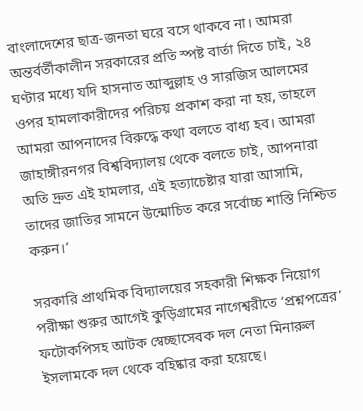বাংলাদেশের ছাত্র-জনতা ঘরে বসে থাকবে না। আমরা অন্তর্বর্তীকালীন সরকারের প্রতি স্পষ্ট বার্তা দিতে চাই, ২৪ ঘণ্টার মধ্যে যদি হাসনাত আব্দুল্লাহ ও সারজিস আলমের ওপর হামলাকারীদের পরিচয় প্রকাশ করা না হয়, তাহলে আমরা আপনাদের বিরুদ্ধে কথা বলতে বাধ্য হব। আমরা জাহাঙ্গীরনগর বিশ্ববিদ্যালয় থেকে বলতে চাই, আপনারা অতি দ্রুত এই হামলার, এই হত্যাচেষ্টার যারা আসামি, তাদের জাতির সামনে উন্মোচিত করে সর্বোচ্চ শাস্তি নিশ্চিত করুন।’

সরকারি প্রাথমিক বিদ্যালয়ের সহকারী শিক্ষক নিয়োগ পরীক্ষা শুরুর আগেই কুড়িগ্রামের নাগেশ্বরীতে ‘প্রশ্নপত্রের’ ফটোকপিসহ আটক স্বেচ্ছাসেবক দল নেতা মিনারুল ইসলামকে দল থেকে বহিষ্কার করা হয়েছে।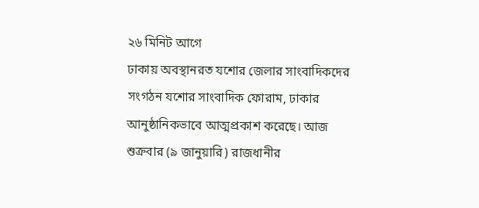২৬ মিনিট আগে
ঢাকায় অবস্থানরত যশোর জেলার সাংবাদিকদের সংগঠন যশোর সাংবাদিক ফোরাম, ঢাকার আনুষ্ঠানিকভাবে আত্মপ্রকাশ করেছে। আজ শুক্রবার (৯ জানুয়ারি) রাজধানীর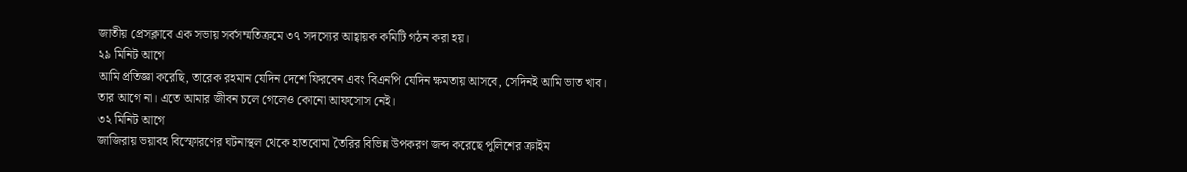জাতীয় প্রেসক্লাবে এক সভায় সর্বসম্মতিক্রমে ৩৭ সদস্যের আহ্বায়ক কমিটি গঠন করা হয়।
২৯ মিনিট আগে
আমি প্রতিজ্ঞা করেছি, তারেক রহমান যেদিন দেশে ফিরবেন এবং বিএনপি যেদিন ক্ষমতায় আসবে, সেদিনই আমি ভাত খাব। তার আগে না। এতে আমার জীবন চলে গেলেও কোনো আফসোস নেই।
৩২ মিনিট আগে
জাজিরায় ভয়াবহ বিস্ফোরণের ঘটনাস্থল থেকে হাতবোমা তৈরির বিভিন্ন উপকরণ জব্দ করেছে পুলিশের ক্রাইম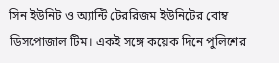সিন ইউনিট ও অ্যান্টি টেররিজম ইউনিটের বোম্ব ডিসপোজাল টিম। একই সঙ্গে কয়েক দিনে পুলিশের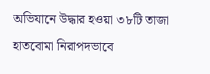অভিযানে উদ্ধার হওয়া ৩৮টি তাজা হাতবোমা নিরাপদভাবে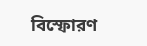বিস্ফোরণ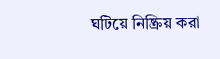ঘটিয়ে নিষ্ক্রিয় করা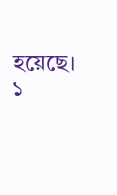হয়েছে।
১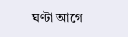ঘণ্টা আগে